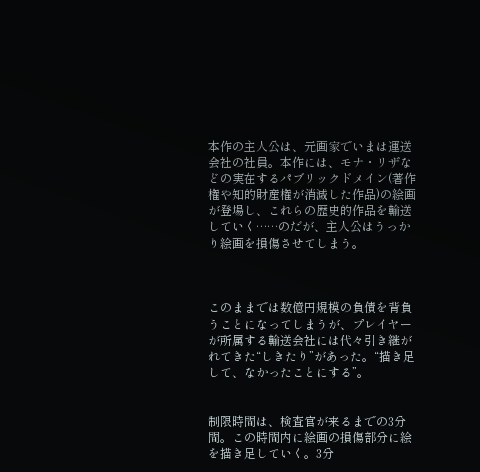本作の主人公は、元画家でいまは運送会社の社員。本作には、モナ・リザなどの実在するパブリックドメイン(著作権や知的財産権が消滅した作品)の絵画が登場し、これらの歴史的作品を輸送していく……のだが、主人公はうっかり絵画を損傷させてしまう。



このままでは数億円規模の負債を背負うことになってしまうが、プレイヤーが所属する輸送会社には代々引き継がれてきた“しきたり”があった。“描き足して、なかったことにする”。


制限時間は、検査官が来るまでの3分間。この時間内に絵画の損傷部分に絵を描き足していく。3分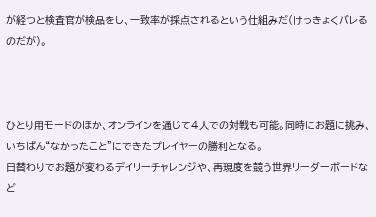が経つと検査官が検品をし、一致率が採点されるという仕組みだ(けっきょくバレるのだが)。



ひとり用モードのほか、オンラインを通じて4人での対戦も可能。同時にお題に挑み、いちばん“なかったこと”にできたプレイヤーの勝利となる。
日替わりでお題が変わるデイリーチャレンジや、再現度を競う世界リーダーボードなど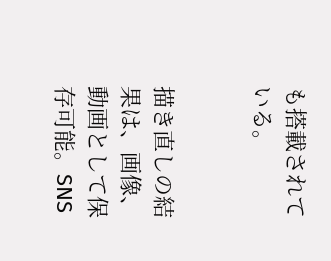も搭載されている。


描き直しの結果は、画像、動画として保存可能。SNS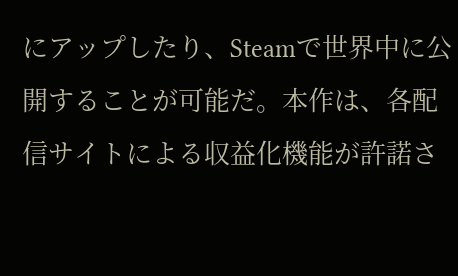にアップしたり、Steamで世界中に公開することが可能だ。本作は、各配信サイトによる収益化機能が許諾さ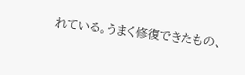れている。うまく修復できたもの、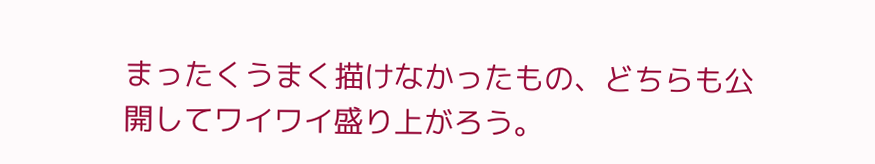まったくうまく描けなかったもの、どちらも公開してワイワイ盛り上がろう。